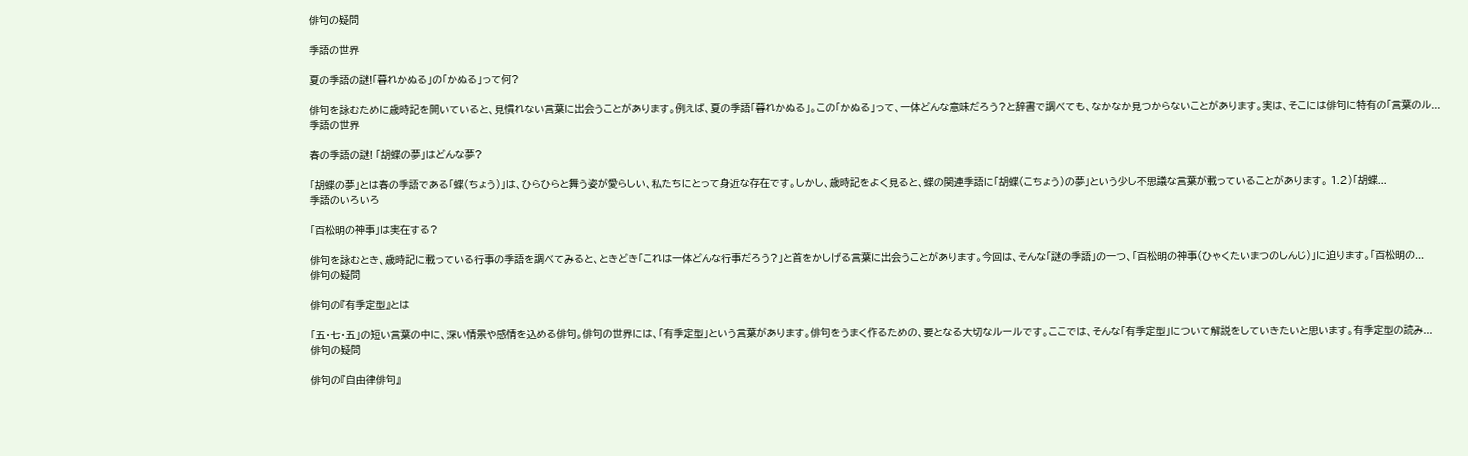俳句の疑問

季語の世界

夏の季語の謎!「暮れかぬる」の「かぬる」って何?

俳句を詠むために歳時記を開いていると、見慣れない言葉に出会うことがあります。例えば、夏の季語「暮れかぬる」。この「かぬる」って、一体どんな意味だろう?と辞書で調べても、なかなか見つからないことがあります。実は、そこには俳句に特有の「言葉のル...
季語の世界

春の季語の謎! 「胡蝶の夢」はどんな夢?

「胡蝶の夢」とは春の季語である「蝶(ちょう)」は、ひらひらと舞う姿が愛らしい、私たちにとって身近な存在です。しかし、歳時記をよく見ると、蝶の関連季語に「胡蝶(こちょう)の夢」という少し不思議な言葉が載っていることがあります。 1.2)「胡蝶...
季語のいろいろ

「百松明の神事」は実在する?

俳句を詠むとき、歳時記に載っている行事の季語を調べてみると、ときどき「これは一体どんな行事だろう?」と首をかしげる言葉に出会うことがあります。今回は、そんな「謎の季語」の一つ、「百松明の神事(ひゃくたいまつのしんじ)」に迫ります。「百松明の...
俳句の疑問

俳句の『有季定型』とは

「五・七・五」の短い言葉の中に、深い情景や感情を込める俳句。俳句の世界には、「有季定型」という言葉があります。俳句をうまく作るための、要となる大切なルールです。ここでは、そんな「有季定型」について解説をしていきたいと思います。有季定型の読み...
俳句の疑問

俳句の『自由律俳句』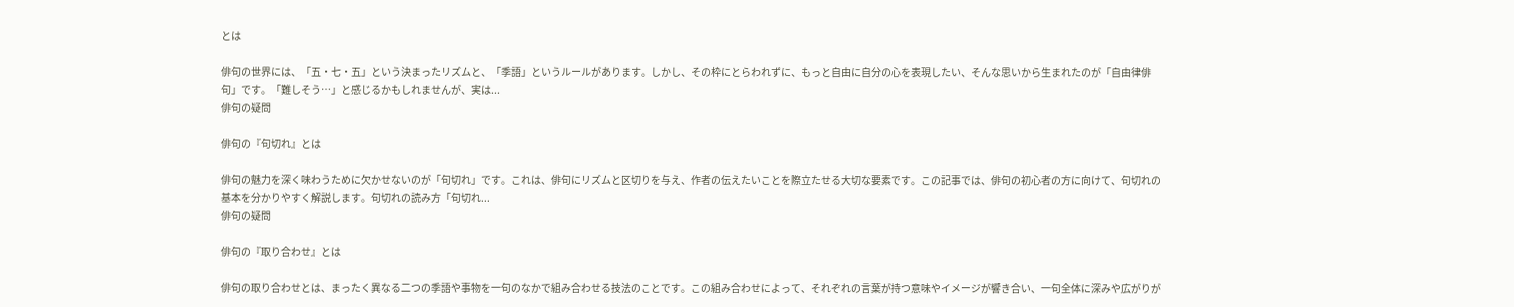とは

俳句の世界には、「五・七・五」という決まったリズムと、「季語」というルールがあります。しかし、その枠にとらわれずに、もっと自由に自分の心を表現したい、そんな思いから生まれたのが「自由律俳句」です。「難しそう…」と感じるかもしれませんが、実は...
俳句の疑問

俳句の『句切れ』とは

俳句の魅力を深く味わうために欠かせないのが「句切れ」です。これは、俳句にリズムと区切りを与え、作者の伝えたいことを際立たせる大切な要素です。この記事では、俳句の初心者の方に向けて、句切れの基本を分かりやすく解説します。句切れの読み方「句切れ...
俳句の疑問

俳句の『取り合わせ』とは

俳句の取り合わせとは、まったく異なる二つの季語や事物を一句のなかで組み合わせる技法のことです。この組み合わせによって、それぞれの言葉が持つ意味やイメージが響き合い、一句全体に深みや広がりが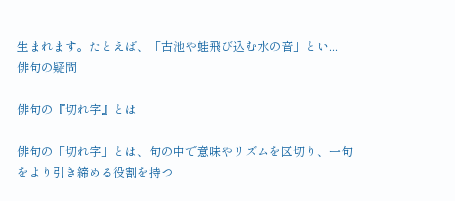生まれます。たとえば、「古池や蛙飛び込む水の音」とい...
俳句の疑問

俳句の『切れ字』とは

俳句の「切れ字」とは、句の中で意味やリズムを区切り、一句をより引き締める役割を持つ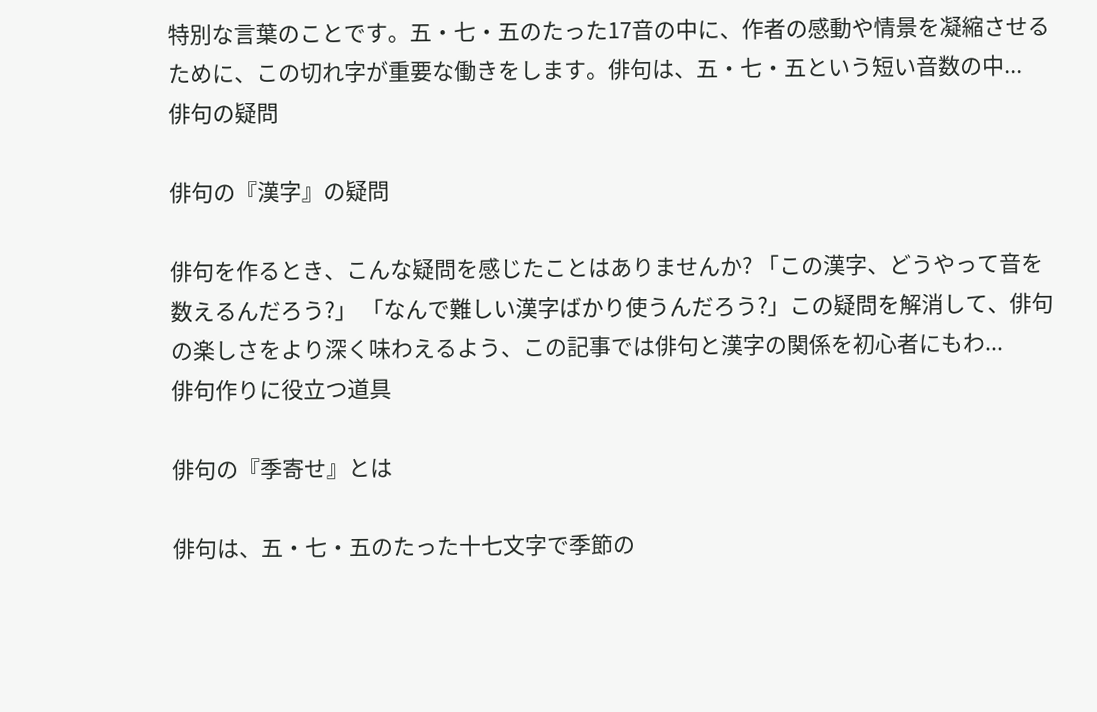特別な言葉のことです。五・七・五のたった17音の中に、作者の感動や情景を凝縮させるために、この切れ字が重要な働きをします。俳句は、五・七・五という短い音数の中...
俳句の疑問

俳句の『漢字』の疑問

俳句を作るとき、こんな疑問を感じたことはありませんか? 「この漢字、どうやって音を数えるんだろう?」 「なんで難しい漢字ばかり使うんだろう?」この疑問を解消して、俳句の楽しさをより深く味わえるよう、この記事では俳句と漢字の関係を初心者にもわ...
俳句作りに役立つ道具

俳句の『季寄せ』とは

俳句は、五・七・五のたった十七文字で季節の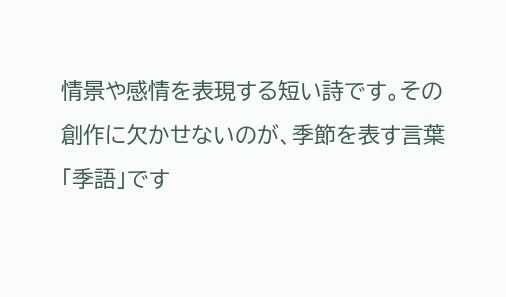情景や感情を表現する短い詩です。その創作に欠かせないのが、季節を表す言葉「季語」です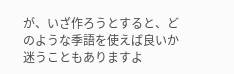が、いざ作ろうとすると、どのような季語を使えば良いか迷うこともありますよ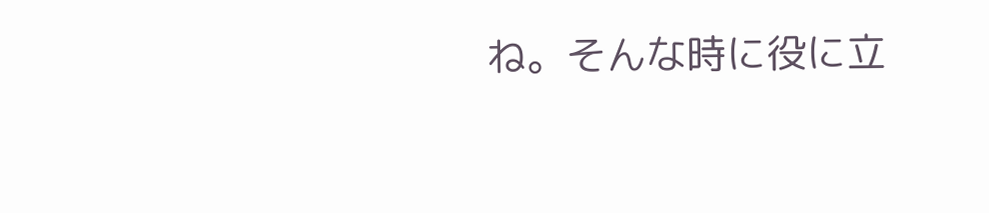ね。そんな時に役に立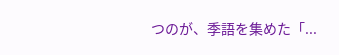つのが、季語を集めた「...